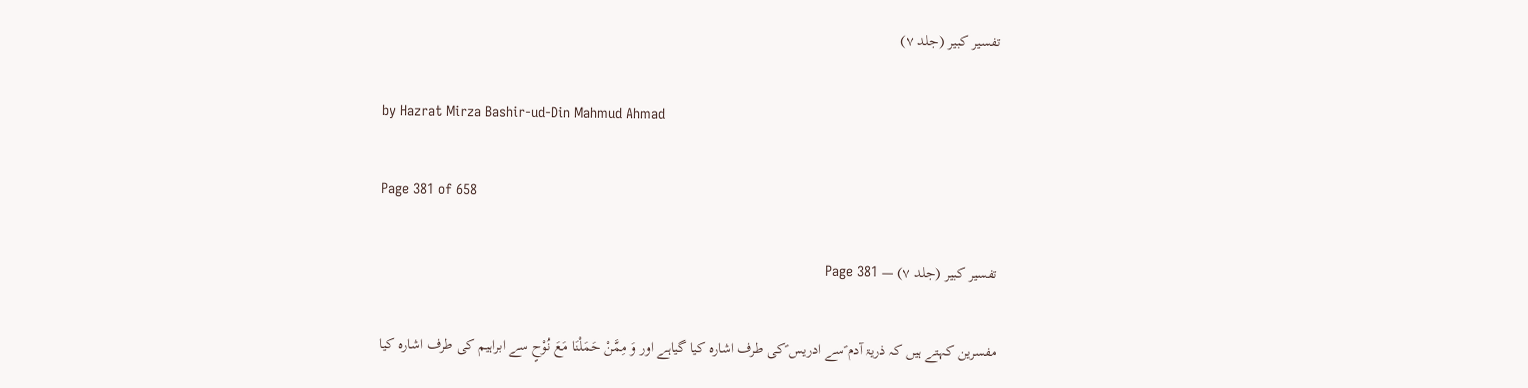تفسیر کبیر (جلد ۷)

by Hazrat Mirza Bashir-ud-Din Mahmud Ahmad

Page 381 of 658

تفسیر کبیر (جلد ۷) — Page 381

مفسرین کہتے ہیں کہ ذریۃ آدم ؑسے ادریس ؑکی طرف اشارہ کیا گیاہے اور وَ مِمَّنْ حَمَلْنَا مَعَ نُوْحٍ سے ابراہیم کی طرف اشارہ کیا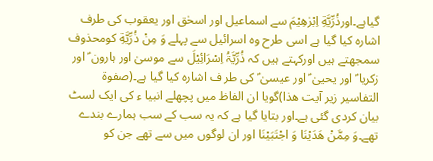گیاہے۔اورذُرِّيَّةِ اِبْرٰهِيْمَ سے اسماعیل اور اسحٰق اور یعقوب کی طرف اشارہ کیا گیا ہے اسی طرح وہ اسرائیل سے پہلے وَ مِنْ ذُرِّيَّةِ کومحذوف سمجھتے ہیں اورکہتے ہیں کہ ذُرِّیَّۃُ اِسْرَائِیْلَ سے موسیٰ اور ہارون ؑ اور زکریا ؑ اور یحییٰ ؑ اور عیسیٰ ؑ کی طر ف اشارہ کیا گیا ہے۔(صفوۃ التفاسیر زیر آیت ھذا)گویا ان الفاظ میں پچھلے انبیا ء کی ایک لسٹ بیان کردی گئی ہے۔اور بتایا گیا ہے کہ یہ سب کے سب ہمارے بندے تھے۔وَ مِمَّنْ هَدَيْنَا وَ اجْتَبَيْنَا اور ان لوگوں میں سے تھے جن کو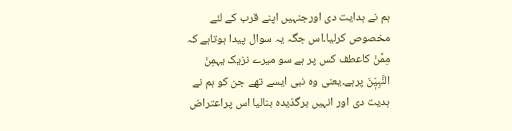ہم نے ہدایت دی اورجنہیں اپنے قرب کے لئے مخصوص کرلیا۔اس جگہ یہ سوال پیدا ہوتاہے کہ مِمَّنْ کاعطف کس پر ہے سو میرے نزیک یہمِنَ النَّبِيّٖنَ پرہے۔یعنی وہ نبی ایسے تھے جن کو ہم نے ہدیت دی اور انہیں برگذیدہ بنالیا اس پراعتراض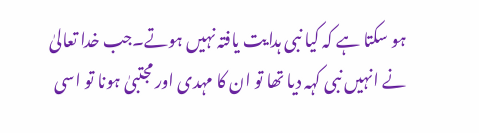ہو سکتا ہے کہ کیا نبی ہدایت یافتہ نہیں ہوتے۔جب خدا تعالیٰ نے انہیں نبی کہہ دیا تھا تو ان کا مہدی اور مجتبیٰ ہونا تو اسی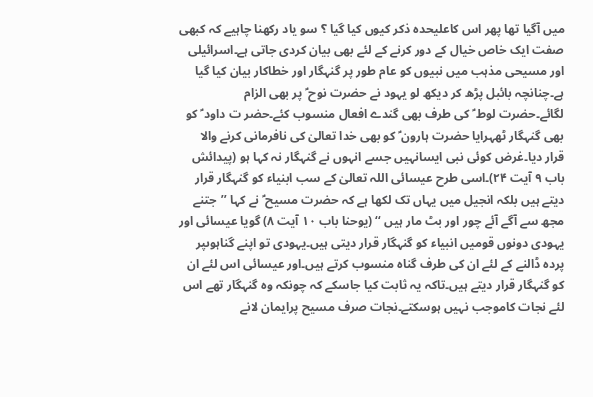میں آگیا تھا پھر اس کاعلیحدہ ذکر کیوں کیا گیا ؟ سو یاد رکھنا چاہیے کہ کبھی صفت ایک خاص خیال کے دور کرنے کے لئے بھی بیان کردی جاتی ہے۔اسرائیلی اور مسیحی مذہب میں نبیوں کو عام طور پر گنہگار اور خطاکار بیان کیا گیا ہے۔چنانچہ بائبل پڑھ کر دیکھ لو یہود نے حضرت نوح ؑ پر بھی الزام لگائے۔حضرت لوط ؑ کی طرف بھی گندے افعال منسوب کئے۔حضر ت داود ؑ کو بھی گنہگار ٹھہرایا حضرت ہارون ؑ کو بھی خدا تعالیٰ کی نافرمانی کرنے والا قرار دیا۔غرض کوئی نبی ایسانہیں جسے انہوں نے گنہگار نہ کہا ہو (پیدائش باب ۹ آیت ۲۴)۔اسی طرح عیسائی اللہ تعالیٰ کے سب ابنیاء کو گنہگار قرار دیتے ہیں بلکہ انجیل میں یہاں تک لکھا ہے کہ حضرت مسیح ؑ نے کہا ’’جتنے مجھ سے آگے آئے چور اور بٹ مار ہیں ‘‘ (یوحنا باب ۱۰ آیت ۸) گویا عیسائی اور یہودی دونوں قومیں انبیاء کو گنہگار قرار دیتی ہیں۔یہودی تو اپنے گناہوںپر پردہ ڈالنے کے لئے ان کی طرف گناہ منسوب کرتے ہیں۔اور عیسائی اس لئے ان کو گنہگار قرار دیتے ہیں۔تاکہ یہ ثابت کیا جاسکے کہ چونکہ وہ گنہگار تھے اس لئے نجات کاموجب نہیں ہوسکتے۔نجات صرف مسیح پرایمان لانے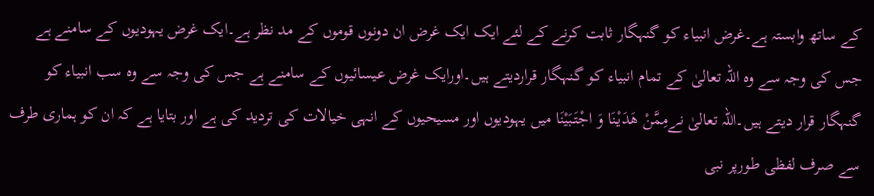کے ساتھ وابستہ ہے۔غرض انبیاء کو گنہگار ثابت کرنے کے لئے ایک ایک غرض ان دونوں قوموں کے مد نظر ہے۔ایک غرض یہودیوں کے سامنے ہے جس کی وجہ سے وہ اللہ تعالیٰ کے تمام انبیاء کو گنہگار قراردیتے ہیں۔اورایک غرض عیسائیوں کے سامنے ہے جس کی وجہ سے وہ سب انبیاء کو گنہگار قرار دیتے ہیں۔اللہ تعالیٰ نےمِمَّنْ هَدَيْنَا وَ اجْتَبَيْنَا میں یہودیوں اور مسیحیوں کے انہی خیالات کی تردید کی ہے اور بتایا ہے کہ ان کو ہماری طرف سے صرف لفظی طورپر نبی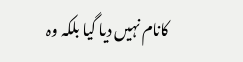کانام نہیں دیا گیا بلکہ وہ